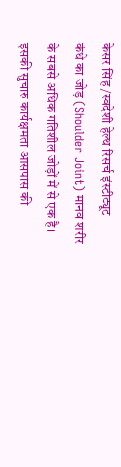केसर सिंह /स्वदेशी हेल्थ रिसर्च इंस्टीट्यूट
कंधे का जोड़ (Shoulder Joint) मानव शरीर के सबसे अधिक गतिशील जोड़ों में से एक है। इसकी सुचारु कार्यक्षमता आसपास की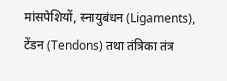मांसपेशियों, स्नायुबंधन (Ligaments), टेंडन (Tendons) तथा तंत्रिका तंत्र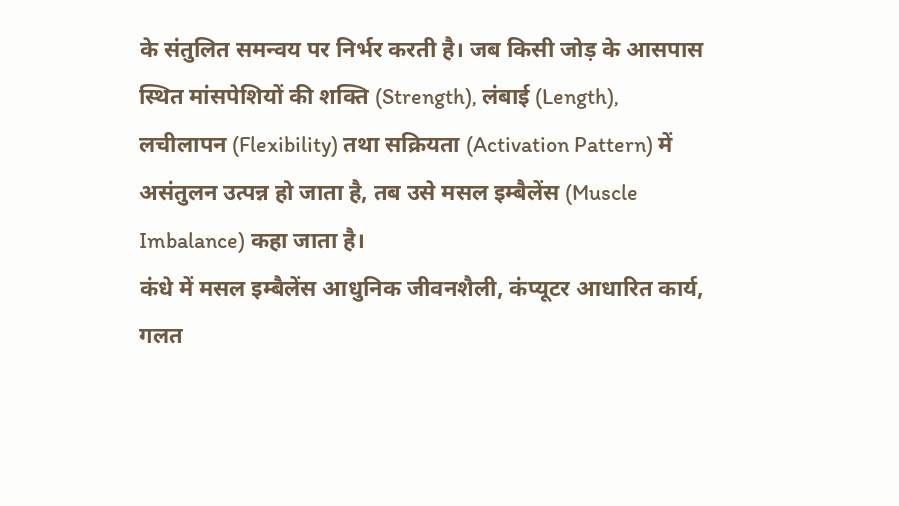के संतुलित समन्वय पर निर्भर करती है। जब किसी जोड़ के आसपास स्थित मांसपेशियों की शक्ति (Strength), लंबाई (Length), लचीलापन (Flexibility) तथा सक्रियता (Activation Pattern) में असंतुलन उत्पन्न हो जाता है, तब उसे मसल इम्बैलेंस (Muscle Imbalance) कहा जाता है।
कंधे में मसल इम्बैलेंस आधुनिक जीवनशैली, कंप्यूटर आधारित कार्य, गलत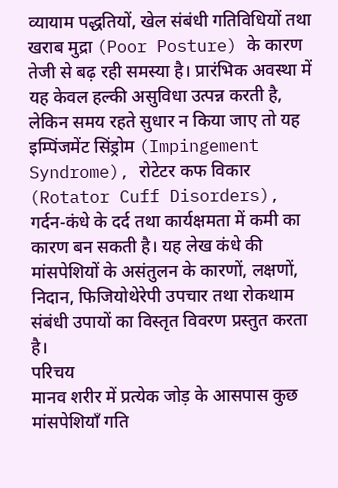व्यायाम पद्धतियों, खेल संबंधी गतिविधियों तथा खराब मुद्रा (Poor Posture) के कारण तेजी से बढ़ रही समस्या है। प्रारंभिक अवस्था में यह केवल हल्की असुविधा उत्पन्न करती है, लेकिन समय रहते सुधार न किया जाए तो यह इम्पिंजमेंट सिंड्रोम (Impingement Syndrome), रोटेटर कफ विकार (Rotator Cuff Disorders), गर्दन-कंधे के दर्द तथा कार्यक्षमता में कमी का कारण बन सकती है। यह लेख कंधे की मांसपेशियों के असंतुलन के कारणों, लक्षणों, निदान, फिजियोथेरेपी उपचार तथा रोकथाम संबंधी उपायों का विस्तृत विवरण प्रस्तुत करता है।
परिचय
मानव शरीर में प्रत्येक जोड़ के आसपास कुछ मांसपेशियाँ गति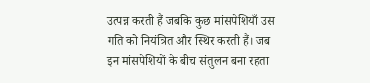उत्पन्न करती हैं जबकि कुछ मांसपेशियाँ उस गति को नियंत्रित और स्थिर करती हैं। जब इन मांसपेशियों के बीच संतुलन बना रहता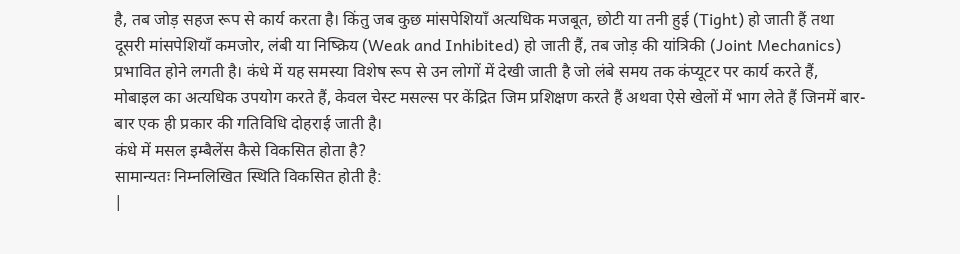है, तब जोड़ सहज रूप से कार्य करता है। किंतु जब कुछ मांसपेशियाँ अत्यधिक मजबूत, छोटी या तनी हुई (Tight) हो जाती हैं तथा दूसरी मांसपेशियाँ कमजोर, लंबी या निष्क्रिय (Weak and Inhibited) हो जाती हैं, तब जोड़ की यांत्रिकी (Joint Mechanics) प्रभावित होने लगती है। कंधे में यह समस्या विशेष रूप से उन लोगों में देखी जाती है जो लंबे समय तक कंप्यूटर पर कार्य करते हैं, मोबाइल का अत्यधिक उपयोग करते हैं, केवल चेस्ट मसल्स पर केंद्रित जिम प्रशिक्षण करते हैं अथवा ऐसे खेलों में भाग लेते हैं जिनमें बार-बार एक ही प्रकार की गतिविधि दोहराई जाती है।
कंधे में मसल इम्बैलेंस कैसे विकसित होता है?
सामान्यतः निम्नलिखित स्थिति विकसित होती है:
|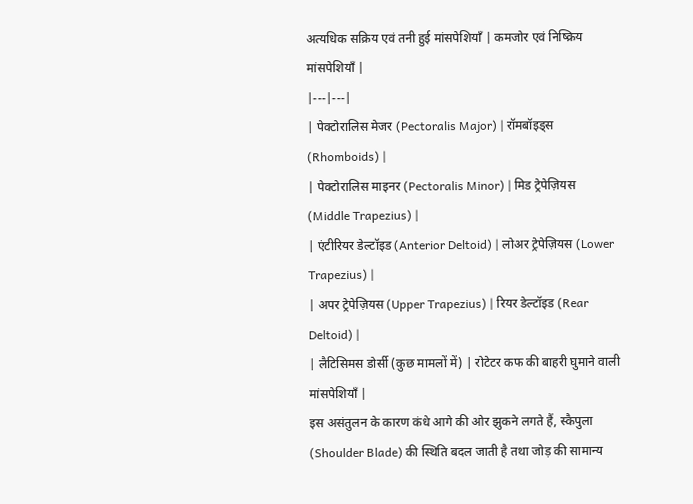अत्यधिक सक्रिय एवं तनी हुई मांसपेशियाँ | कमजोर एवं निष्क्रिय मांसपेशियाँ |
|---|---|
| पेक्टोरालिस मेजर (Pectoralis Major) | रॉमबॉइड्स (Rhomboids) |
| पेक्टोरालिस माइनर (Pectoralis Minor) | मिड ट्रेपेज़ियस (Middle Trapezius) |
| एंटीरियर डेल्टॉइड (Anterior Deltoid) | लोअर ट्रेपेज़ियस (Lower Trapezius) |
| अपर ट्रेपेज़ियस (Upper Trapezius) | रियर डेल्टॉइड (Rear Deltoid) |
| लैटिसिमस डोर्सी (कुछ मामलों में) | रोटेटर कफ की बाहरी घुमाने वाली मांसपेशियाँ |
इस असंतुलन के कारण कंधे आगे की ओर झुकने लगते हैं, स्कैपुला (Shoulder Blade) की स्थिति बदल जाती है तथा जोड़ की सामान्य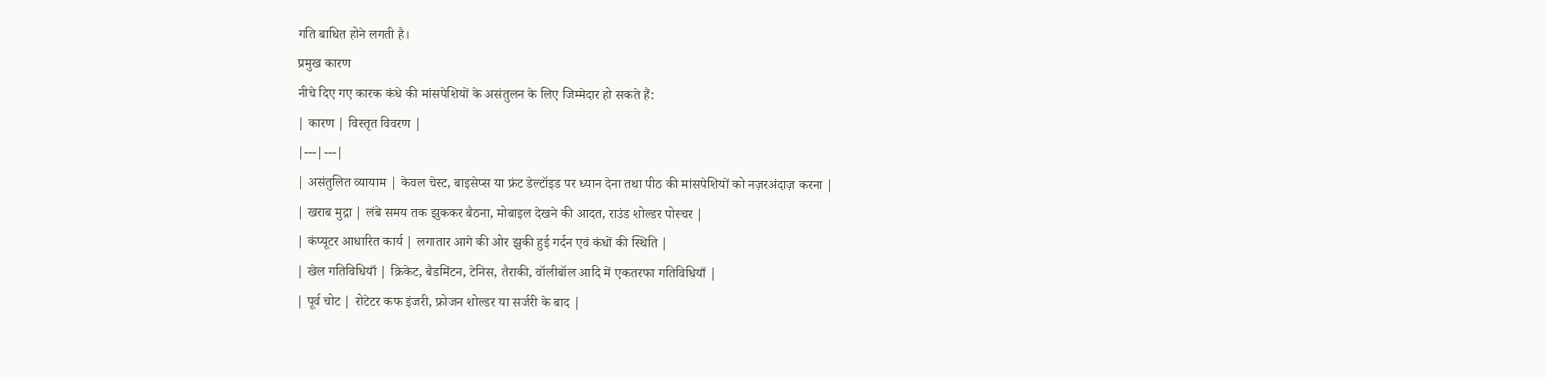गति बाधित होने लगती है।
प्रमुख कारण
नीचे दिए गए कारक कंधे की मांसपेशियों के असंतुलन के लिए जिम्मेदार हो सकते हैं:
| कारण | विस्तृत विवरण |
|---|---|
| असंतुलित व्यायाम | केवल चेस्ट, बाइसेप्स या फ्रंट डेल्टॉइड पर ध्यान देना तथा पीठ की मांसपेशियों को नज़रअंदाज़ करना |
| खराब मुद्रा | लंबे समय तक झुककर बैठना, मोबाइल देखने की आदत, राउंड शोल्डर पोस्चर |
| कंप्यूटर आधारित कार्य | लगातार आगे की ओर झुकी हुई गर्दन एवं कंधों की स्थिति |
| खेल गतिविधियाँ | क्रिकेट, बैडमिंटन, टेनिस, तैराकी, वॉलीबॉल आदि में एकतरफा गतिविधियाँ |
| पूर्व चोट | रोटेटर कफ इंजरी, फ्रोजन शोल्डर या सर्जरी के बाद |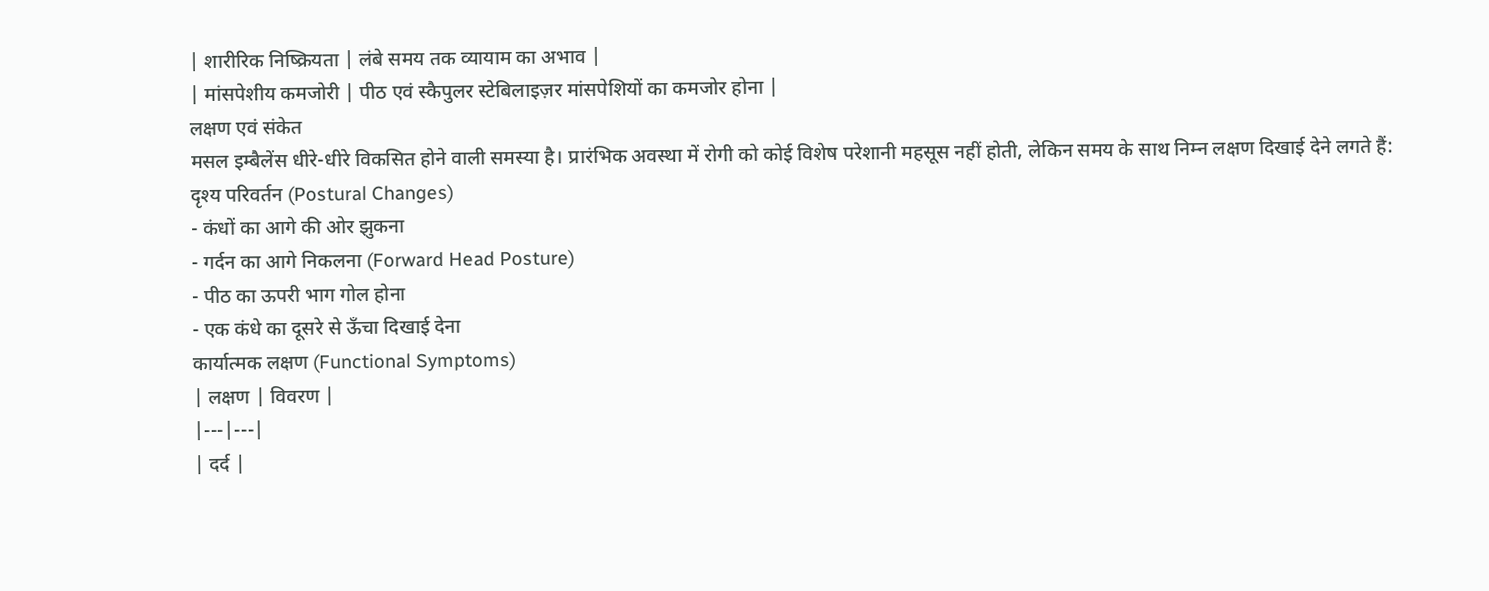| शारीरिक निष्क्रियता | लंबे समय तक व्यायाम का अभाव |
| मांसपेशीय कमजोरी | पीठ एवं स्कैपुलर स्टेबिलाइज़र मांसपेशियों का कमजोर होना |
लक्षण एवं संकेत
मसल इम्बैलेंस धीरे-धीरे विकसित होने वाली समस्या है। प्रारंभिक अवस्था में रोगी को कोई विशेष परेशानी महसूस नहीं होती, लेकिन समय के साथ निम्न लक्षण दिखाई देने लगते हैं:
दृश्य परिवर्तन (Postural Changes)
- कंधों का आगे की ओर झुकना
- गर्दन का आगे निकलना (Forward Head Posture)
- पीठ का ऊपरी भाग गोल होना
- एक कंधे का दूसरे से ऊँचा दिखाई देना
कार्यात्मक लक्षण (Functional Symptoms)
| लक्षण | विवरण |
|---|---|
| दर्द |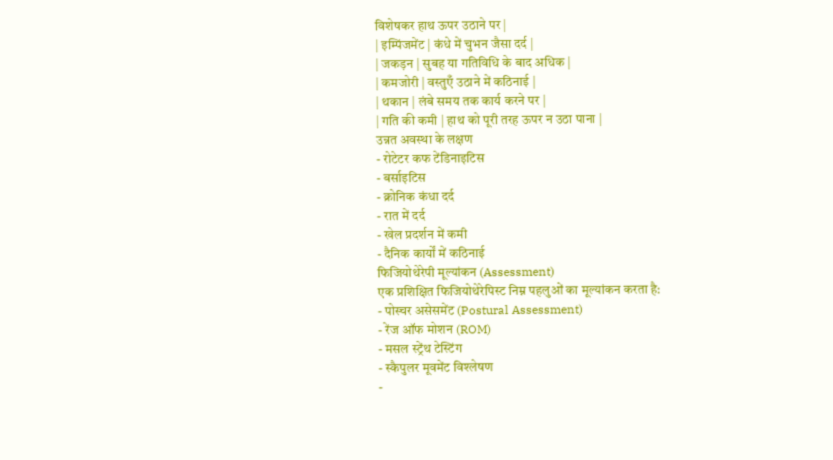विशेषकर हाथ ऊपर उठाने पर |
| इम्पिंजमेंट | कंधे में चुभन जैसा दर्द |
| जकड़न | सुबह या गतिविधि के बाद अधिक |
| कमजोरी | वस्तुएँ उठाने में कठिनाई |
| थकान | लंबे समय तक कार्य करने पर |
| गति की कमी | हाथ को पूरी तरह ऊपर न उठा पाना |
उन्नत अवस्था के लक्षण
- रोटेटर कफ टेंडिनाइटिस
- बर्साइटिस
- क्रोनिक कंधा दर्द
- रात में दर्द
- खेल प्रदर्शन में कमी
- दैनिक कार्यों में कठिनाई
फिजियोथेरेपी मूल्यांकन (Assessment)
एक प्रशिक्षित फिजियोथेरेपिस्ट निम्न पहलुओं का मूल्यांकन करता है:
- पोस्चर असेसमेंट (Postural Assessment)
- रेंज ऑफ मोशन (ROM)
- मसल स्ट्रेंथ टेस्टिंग
- स्कैपुलर मूवमेंट विश्लेषण
-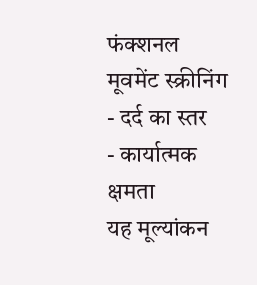फंक्शनल मूवमेंट स्क्रीनिंग
- दर्द का स्तर
- कार्यात्मक क्षमता
यह मूल्यांकन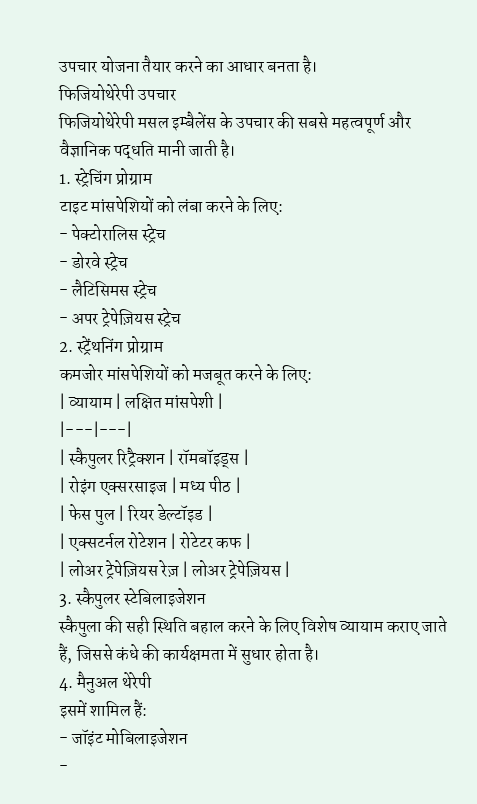उपचार योजना तैयार करने का आधार बनता है।
फिजियोथेरेपी उपचार
फिजियोथेरेपी मसल इम्बैलेंस के उपचार की सबसे महत्वपूर्ण और वैज्ञानिक पद्धति मानी जाती है।
1. स्ट्रेचिंग प्रोग्राम
टाइट मांसपेशियों को लंबा करने के लिए:
- पेक्टोरालिस स्ट्रेच
- डोरवे स्ट्रेच
- लैटिसिमस स्ट्रेच
- अपर ट्रेपेज़ियस स्ट्रेच
2. स्ट्रेंथनिंग प्रोग्राम
कमजोर मांसपेशियों को मजबूत करने के लिए:
| व्यायाम | लक्षित मांसपेशी |
|---|---|
| स्कैपुलर रिट्रैक्शन | रॉमबॉइड्स |
| रोइंग एक्सरसाइज | मध्य पीठ |
| फेस पुल | रियर डेल्टॉइड |
| एक्सटर्नल रोटेशन | रोटेटर कफ |
| लोअर ट्रेपेज़ियस रेज़ | लोअर ट्रेपेज़ियस |
3. स्कैपुलर स्टेबिलाइजेशन
स्कैपुला की सही स्थिति बहाल करने के लिए विशेष व्यायाम कराए जाते हैं, जिससे कंधे की कार्यक्षमता में सुधार होता है।
4. मैनुअल थेरेपी
इसमें शामिल हैं:
- जॉइंट मोबिलाइजेशन
-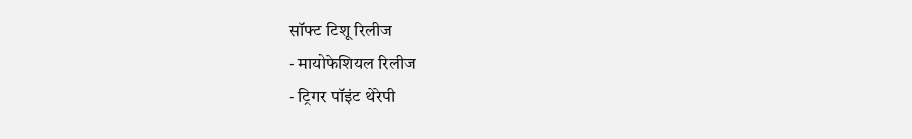सॉफ्ट टिशू रिलीज
- मायोफेशियल रिलीज
- ट्रिगर पॉइंट थेरेपी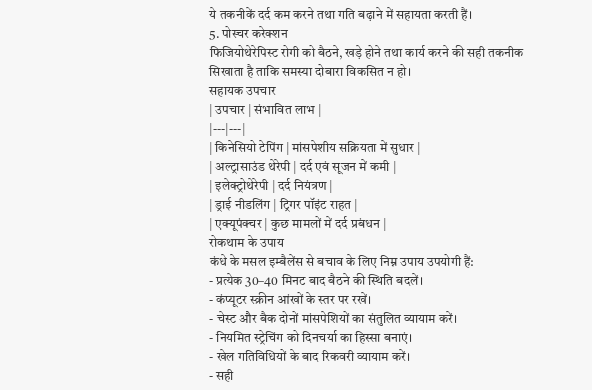ये तकनीकें दर्द कम करने तथा गति बढ़ाने में सहायता करती हैं।
5. पोस्चर करेक्शन
फिजियोथेरेपिस्ट रोगी को बैठने, खड़े होने तथा कार्य करने की सही तकनीक सिखाता है ताकि समस्या दोबारा विकसित न हो।
सहायक उपचार
| उपचार | संभावित लाभ |
|---|---|
| किनेसियो टेपिंग | मांसपेशीय सक्रियता में सुधार |
| अल्ट्रासाउंड थेरेपी | दर्द एवं सूजन में कमी |
| इलेक्ट्रोथेरेपी | दर्द नियंत्रण |
| ड्राई नीडलिंग | ट्रिगर पॉइंट राहत |
| एक्यूपंक्चर | कुछ मामलों में दर्द प्रबंधन |
रोकथाम के उपाय
कंधे के मसल इम्बैलेंस से बचाव के लिए निम्न उपाय उपयोगी हैं:
- प्रत्येक 30–40 मिनट बाद बैठने की स्थिति बदलें।
- कंप्यूटर स्क्रीन आंखों के स्तर पर रखें।
- चेस्ट और बैक दोनों मांसपेशियों का संतुलित व्यायाम करें।
- नियमित स्ट्रेचिंग को दिनचर्या का हिस्सा बनाएं।
- खेल गतिविधियों के बाद रिकवरी व्यायाम करें।
- सही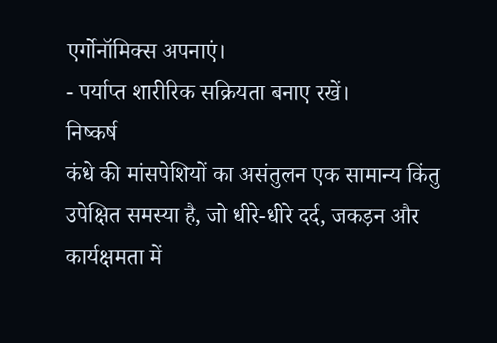एर्गोनॉमिक्स अपनाएं।
- पर्याप्त शारीरिक सक्रियता बनाए रखें।
निष्कर्ष
कंधे की मांसपेशियों का असंतुलन एक सामान्य किंतु उपेक्षित समस्या है, जो धीरे-धीरे दर्द, जकड़न और कार्यक्षमता में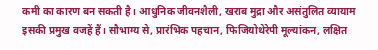कमी का कारण बन सकती है। आधुनिक जीवनशैली, खराब मुद्रा और असंतुलित व्यायाम इसकी प्रमुख वजहें हैं। सौभाग्य से, प्रारंभिक पहचान, फिजियोथेरेपी मूल्यांकन, लक्षित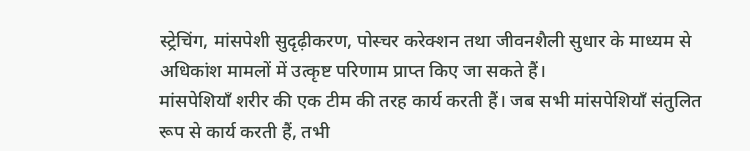स्ट्रेचिंग, मांसपेशी सुदृढ़ीकरण, पोस्चर करेक्शन तथा जीवनशैली सुधार के माध्यम से अधिकांश मामलों में उत्कृष्ट परिणाम प्राप्त किए जा सकते हैं।
मांसपेशियाँ शरीर की एक टीम की तरह कार्य करती हैं। जब सभी मांसपेशियाँ संतुलित रूप से कार्य करती हैं, तभी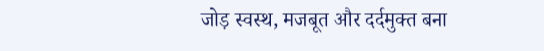जोड़ स्वस्थ, मजबूत और दर्दमुक्त बना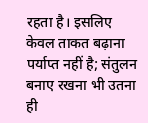रहता है। इसलिए केवल ताकत बढ़ाना पर्याप्त नहीं है; संतुलन बनाए रखना भी उतना ही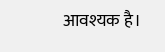आवश्यक है।